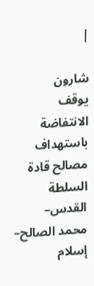|

شارون
يوقف الانتفاضة باستهداف مصالح قادة
السلطة
القدس–
محمد الصالح– إسلام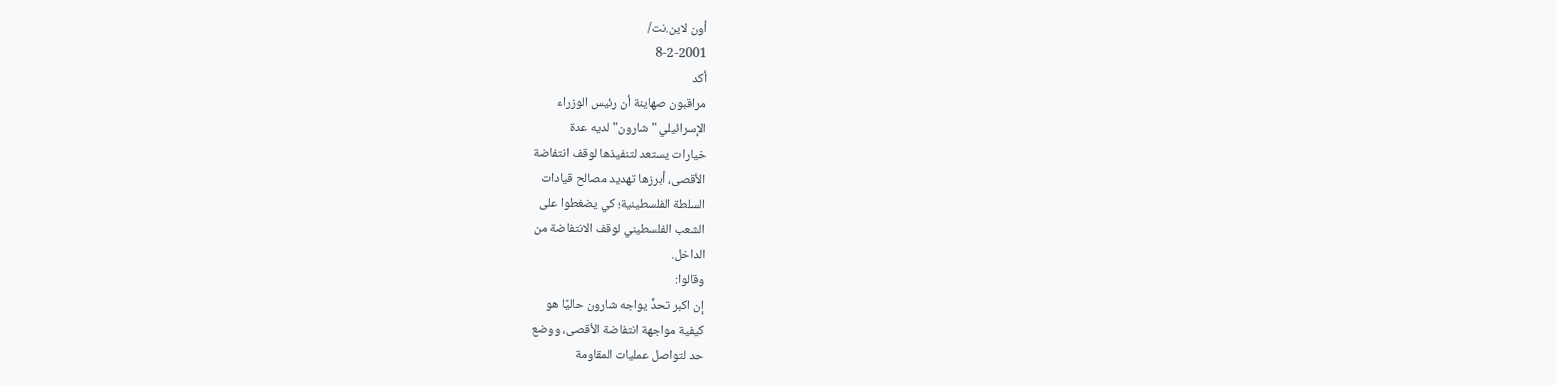أون لاين.نت/
8-2-2001
أكد
مراقبون صهاينة أن رئيس الوزراء
الإسرائيلي "شارون" لديه عدة
خيارات يستعد لتنفيذها لوقف انتفاضة
الأقصى، أبرزها تهديد مصالح قيادات
السلطة الفلسطينية؛ كي يضغطوا على
الشعب الفلسطيني لوقف الانتفاضة من
الداخل.
وقالوا:
إن اكبر تحدٍّ يواجه شارون حاليًا هو
كيفية مواجهة انتفاضة الأقصى، ووضع
حد لتواصل عمليات المقاومة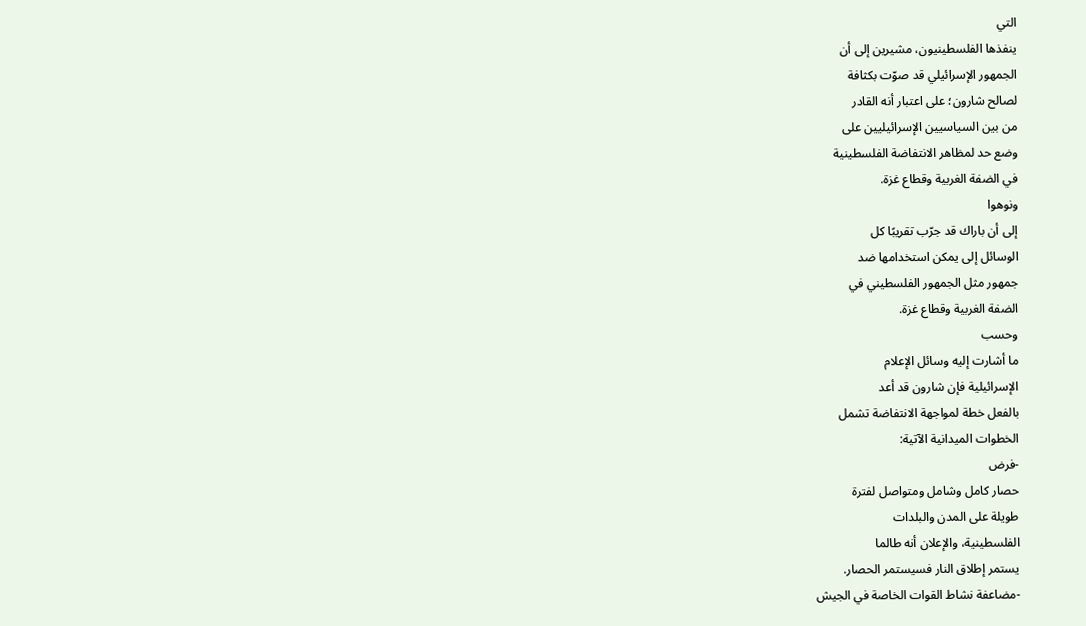التي
ينفذها الفلسطينيون، مشيرين إلى أن
الجمهور الإسرائيلي قد صوّت بكثافة
لصالح شارون؛ على اعتبار أنه القادر
من بين السياسيين الإسرائيليين على
وضع حد لمظاهر الانتفاضة الفلسطينية
في الضفة الغربية وقطاع غزة.
ونوهوا
إلى أن باراك قد جرّب تقريبًا كل
الوسائل إلى يمكن استخدامها ضد
جمهور مثل الجمهور الفلسطيني في
الضفة الغربية وقطاع غزة.
وحسب
ما أشارت إليه وسائل الإعلام
الإسرائيلية فإن شارون قد أعد
بالفعل خطة لمواجهة الانتفاضة تشمل
الخطوات الميدانية الآتية:
-فرض
حصار كامل وشامل ومتواصل لفترة
طويلة على المدن والبلدات
الفلسطينية، والإعلان أنه طالما
يستمر إطلاق النار فسيستمر الحصار.
-مضاعفة نشاط القوات الخاصة في الجيش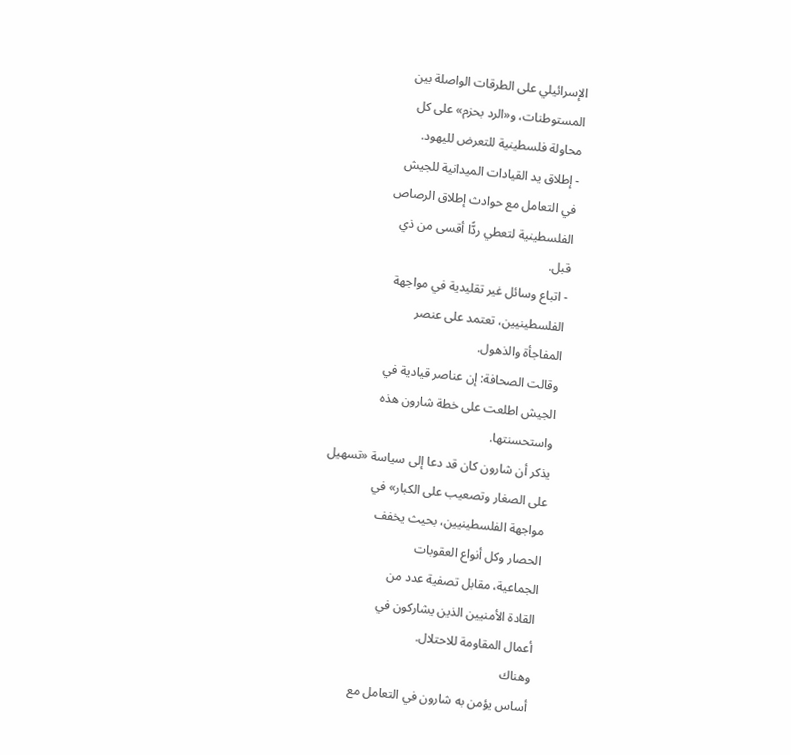الإسرائيلي على الطرقات الواصلة بين
المستوطنات، و«الرد بحزم» على كل
محاولة فلسطينية للتعرض لليهود.
- إطلاق يد القيادات الميدانية للجيش
في التعامل مع حوادث إطلاق الرصاص
الفلسطينية لتعطي ردًّا أقسى من ذي
قبل.
- اتباع وسائل غير تقليدية في مواجهة
الفلسطينيين، تعتمد على عنصر
المفاجأة والذهول.
وقالت الصحافة: إن عناصر قيادية في
الجيش اطلعت على خطة شارون هذه
واستحسنتها.
يذكر أن شارون كان قد دعا إلى سياسة «تسهيل
على الصغار وتصعيب على الكبار» في
مواجهة الفلسطينيين، بحيث يخفف
الحصار وكل أنواع العقوبات
الجماعية، مقابل تصفية عدد من
القادة الأمنيين الذين يشاركون في
أعمال المقاومة للاحتلال.
وهناك
أساس يؤمن به شارون في التعامل مع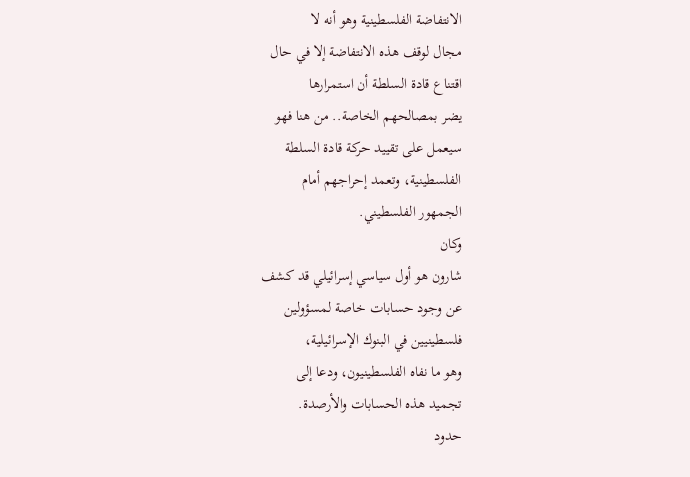الانتفاضة الفلسطينية وهو أنه لا
مجال لوقف هذه الانتفاضة إلا في حال
اقتناع قادة السلطة أن استمرارها
يضر بمصالحهم الخاصة.. من هنا فهو
سيعمل على تقييد حركة قادة السلطة
الفلسطينية، وتعمد إحراجهم أمام
الجمهور الفلسطيني.
وكان
شارون هو أول سياسي إسرائيلي قد كشف
عن وجود حسابات خاصة لمسؤولين
فلسطينيين في البنوك الإسرائيلية،
وهو ما نفاه الفلسطينيون، ودعا إلى
تجميد هذه الحسابات والأرصدة.
حدود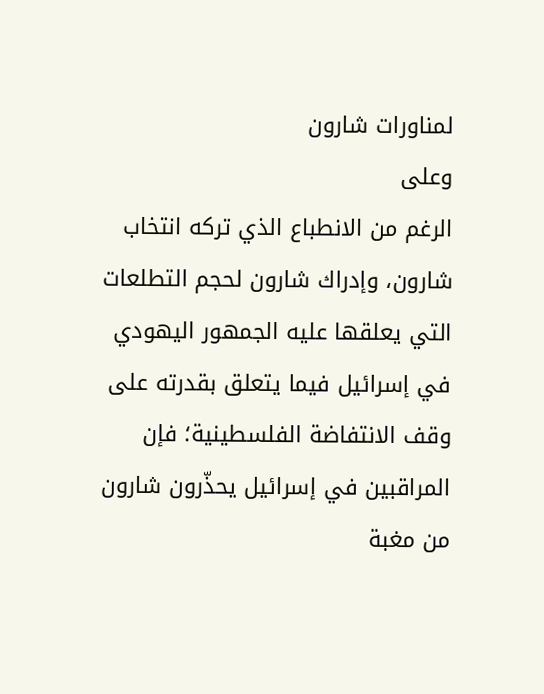لمناورات شارون
وعلى
الرغم من الانطباع الذي تركه انتخاب
شارون، وإدراك شارون لحجم التطلعات
التي يعلقها عليه الجمهور اليهودي
في إسرائيل فيما يتعلق بقدرته على
وقف الانتفاضة الفلسطينية؛ فإن
المراقبين في إسرائيل يحذّرون شارون
من مغبة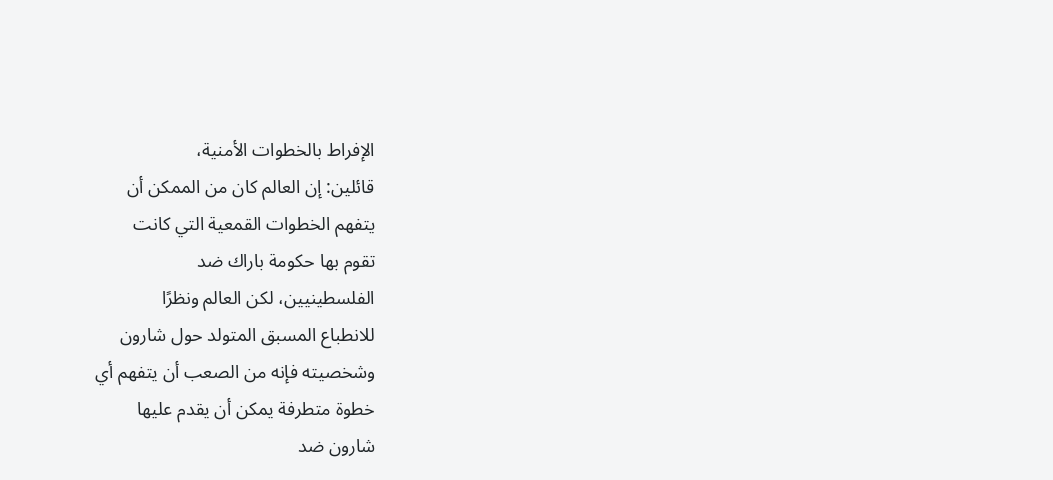الإفراط بالخطوات الأمنية،
قائلين: إن العالم كان من الممكن أن
يتفهم الخطوات القمعية التي كانت
تقوم بها حكومة باراك ضد
الفلسطينيين، لكن العالم ونظرًا
للانطباع المسبق المتولد حول شارون
وشخصيته فإنه من الصعب أن يتفهم أي
خطوة متطرفة يمكن أن يقدم عليها
شارون ضد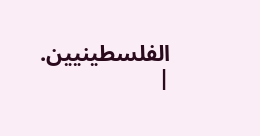الفلسطينيين.
|